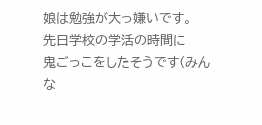娘は勉強が大っ嫌いです。
先日学校の学活の時間に
鬼ごっこをしたそうです(みんな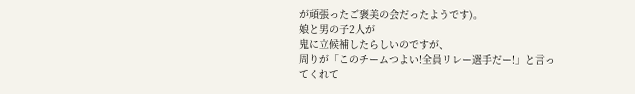が頑張ったご褒美の会だったようです)。
娘と男の子2人が
鬼に立候補したらしいのですが、
周りが「このチームつよい!全員リレー選手だー!」と言ってくれて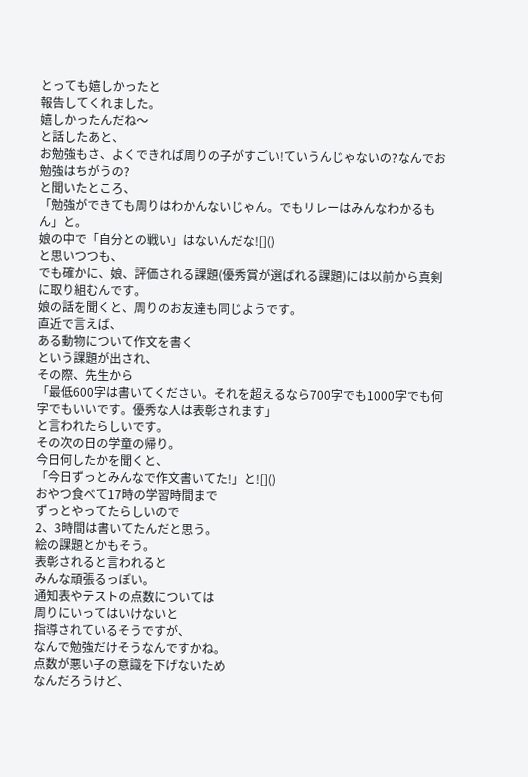とっても嬉しかったと
報告してくれました。
嬉しかったんだね〜
と話したあと、
お勉強もさ、よくできれば周りの子がすごい!ていうんじゃないの?なんでお勉強はちがうの?
と聞いたところ、
「勉強ができても周りはわかんないじゃん。でもリレーはみんなわかるもん」と。
娘の中で「自分との戦い」はないんだな![]()
と思いつつも、
でも確かに、娘、評価される課題(優秀賞が選ばれる課題)には以前から真剣に取り組むんです。
娘の話を聞くと、周りのお友達も同じようです。
直近で言えば、
ある動物について作文を書く
という課題が出され、
その際、先生から
「最低600字は書いてください。それを超えるなら700字でも1000字でも何字でもいいです。優秀な人は表彰されます」
と言われたらしいです。
その次の日の学童の帰り。
今日何したかを聞くと、
「今日ずっとみんなで作文書いてた!」と![]()
おやつ食べて17時の学習時間まで
ずっとやってたらしいので
2、3時間は書いてたんだと思う。
絵の課題とかもそう。
表彰されると言われると
みんな頑張るっぽい。
通知表やテストの点数については
周りにいってはいけないと
指導されているそうですが、
なんで勉強だけそうなんですかね。
点数が悪い子の意識を下げないため
なんだろうけど、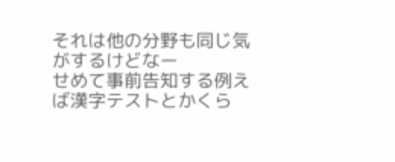それは他の分野も同じ気がするけどなー
せめて事前告知する例えば漢字テストとかくら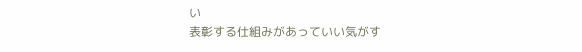い
表彰する仕組みがあっていい気がす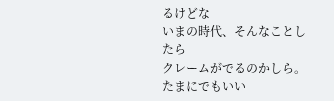るけどな
いまの時代、そんなことしたら
クレームがでるのかしら。
たまにでもいい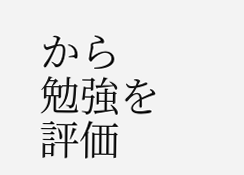から
勉強を評価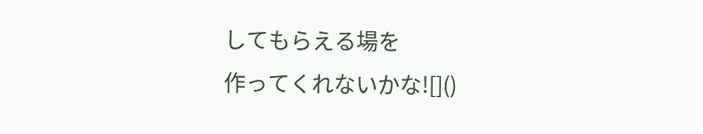してもらえる場を
作ってくれないかな![]()